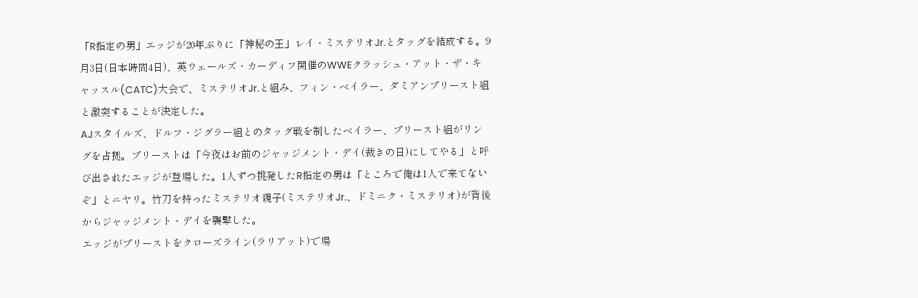「R指定の男」エッジが20年ぶりに「神秘の王」レイ・ミステリオJr.とタッグを結成する。9月3日(日本時間4日)、英ウェールズ・カーディフ開催のWWEクラッシュ・アット・ザ・キャッスル(CATC)大会で、ミステリオJr.と組み、フィン・ベイラー、ダミアンプリースト組と激突することが決定した。
AJスタイルズ、ドルフ・ジグラー組とのタッグ戦を制したベイラー、プリースト組がリングを占拠。プリーストは「今夜はお前のジャッジメント・デイ(裁きの日)にしてやる」と呼び出されたエッジが登場した。1人ずつ挑発したR指定の男は「ところで俺は1人で来てないぞ」とニヤリ。竹刀を持ったミステリオ親子(ミステリオJr.、ドミニク・ミステリオ)が背後からジャッジメント・デイを襲撃した。
エッジがプリーストをクローズライン(ラリアット)で場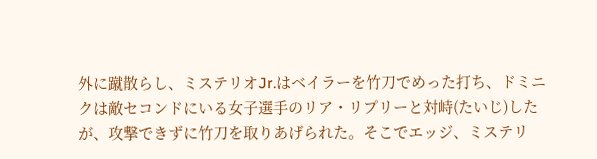外に蹴散らし、ミステリオJr.はベイラーを竹刀でめった打ち、ドミニクは敵セコンドにいる女子選手のリア・リプリーと対峙(たいじ)したが、攻撃できずに竹刀を取りあげられた。そこでエッジ、ミステリ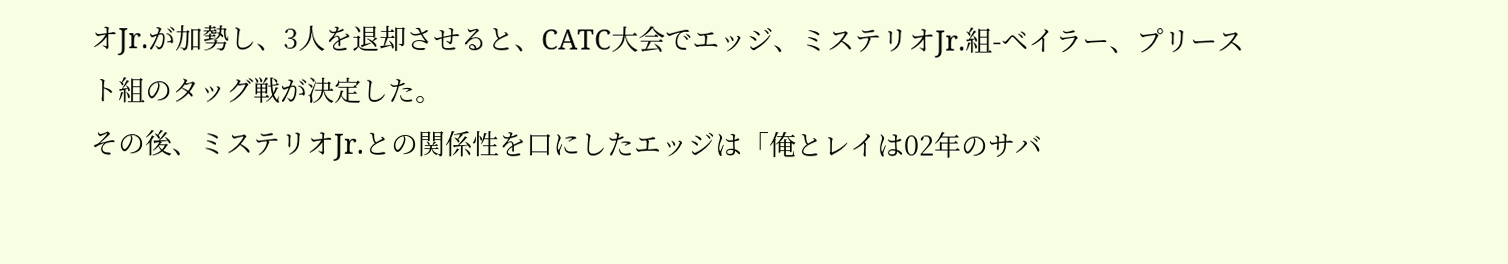オJr.が加勢し、3人を退却させると、CATC大会でエッジ、ミステリオJr.組-ベイラー、プリースト組のタッグ戦が決定した。
その後、ミステリオJr.との関係性を口にしたエッジは「俺とレイは02年のサバ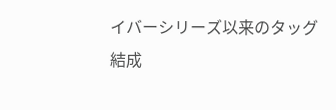イバーシリーズ以来のタッグ結成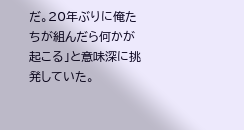だ。20年ぶりに俺たちが組んだら何かが起こる」と意味深に挑発していた。